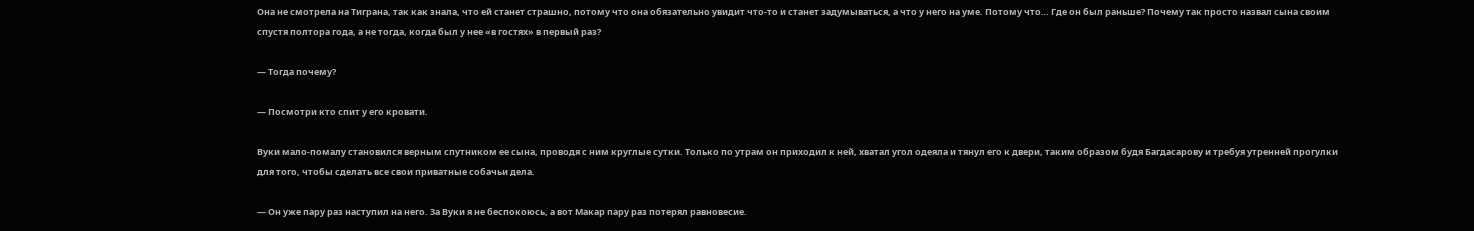Она не смотрела на Тиграна, так как знала, что ей станет страшно, потому что она обязательно увидит что-то и станет задумываться, а что у него на уме. Потому что… Где он был раньше? Почему так просто назвал сына своим спустя полтора года, а не тогда, когда был у нее «в гостях» в первый раз?

— Тогда почему?

— Посмотри кто спит у его кровати.

Вуки мало-помалу становился верным спутником ее сына, проводя с ним круглые сутки. Только по утрам он приходил к ней, хватал угол одеяла и тянул его к двери, таким образом будя Багдасарову и требуя утренней прогулки для того, чтобы сделать все свои приватные собачьи дела.

— Он уже пару раз наступил на него. За Вуки я не беспокоюсь, а вот Макар пару раз потерял равновесие.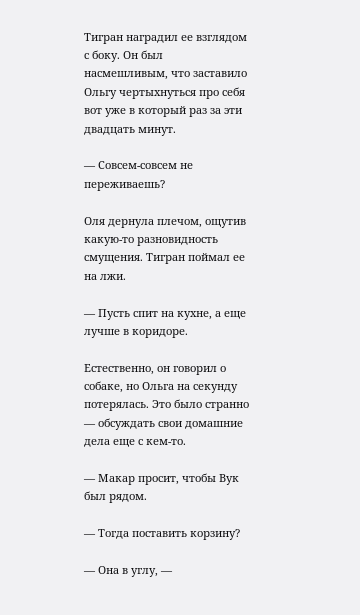Тигран наградил ее взглядом с боку. Он был насмешливым, что заставило Ольгу чертыхнуться про себя вот уже в который раз за эти двадцать минут.

— Совсем-совсем не переживаешь?

Оля дернула плечом, ощутив какую-то разновидность смущения. Тигран поймал ее на лжи.

— Пусть спит на кухне, а еще лучше в коридоре.

Естественно, он говорил о собаке, но Ольга на секунду потерялась. Это было странно — обсуждать свои домашние дела еще с кем-то.

— Макар просит, чтобы Вук был рядом.

— Тогда поставить корзину?

— Она в углу, —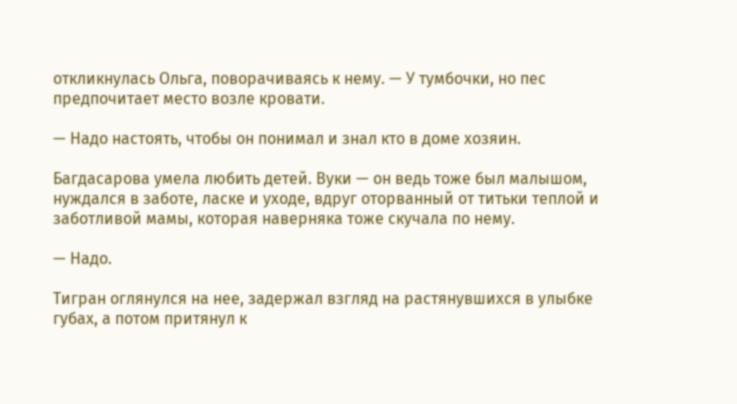откликнулась Ольга, поворачиваясь к нему. — У тумбочки, но пес предпочитает место возле кровати.

— Надо настоять, чтобы он понимал и знал кто в доме хозяин.

Багдасарова умела любить детей. Вуки — он ведь тоже был малышом, нуждался в заботе, ласке и уходе, вдруг оторванный от титьки теплой и заботливой мамы, которая наверняка тоже скучала по нему.

— Надо.

Тигран оглянулся на нее, задержал взгляд на растянувшихся в улыбке губах, а потом притянул к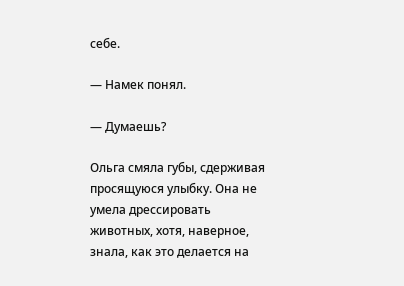себе.

— Намек понял.

— Думаешь?

Ольга смяла губы, сдерживая просящуюся улыбку. Она не умела дрессировать животных, хотя, наверное, знала, как это делается на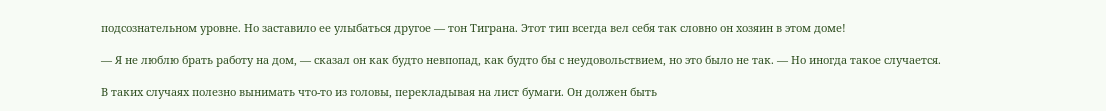подсознательном уровне. Но заставило ее улыбаться другое — тон Тиграна. Этот тип всегда вел себя так словно он хозяин в этом доме!

— Я не люблю брать работу на дом, — сказал он как будто невпопад, как будто бы с неудовольствием, но это было не так. — Но иногда такое случается.

В таких случаях полезно вынимать что-то из головы, перекладывая на лист бумаги. Он должен быть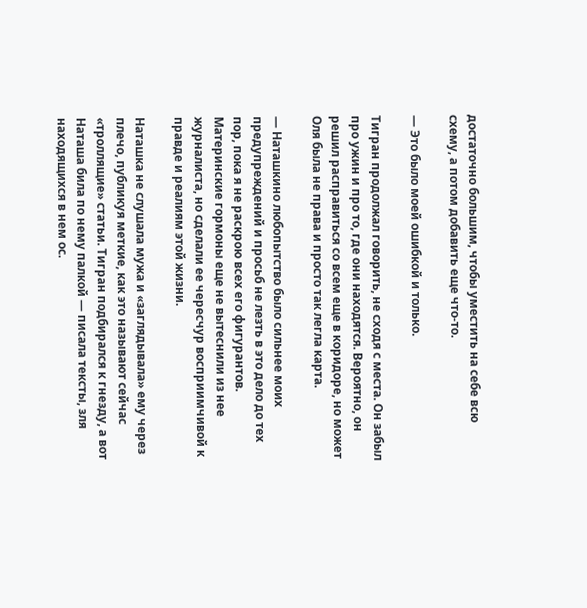достаточно большим, чтобы уместить на себе всю схему, а потом добавить еще что-то.

— Это было моей ошибкой и только.

Тигран продолжал говорить, не сходя с места. Он забыл про ужин и про то, где они находятся. Вероятно, он решил расправиться со всем еще в коридоре, но может Оля была не права и просто так легла карта.

— Наташкино любопытство было сильнее моих предупреждений и просьб не лезть в это дело до тех пор, пока я не раскрою всех его фигурантов. Материнские гормоны еще не вытеснили из нее журналиста, но сделали ее чересчур восприимчивой к правде и реалиям этой жизни.

Наташка не слушала мужа и «заглядывала» ему через плечо, публикуя меткие, как это называют сейчас «троллящие» статьи. Тигран подбирался к гнезду, а вот Наташа била по нему палкой — писала тексты, зля находящихся в нем ос.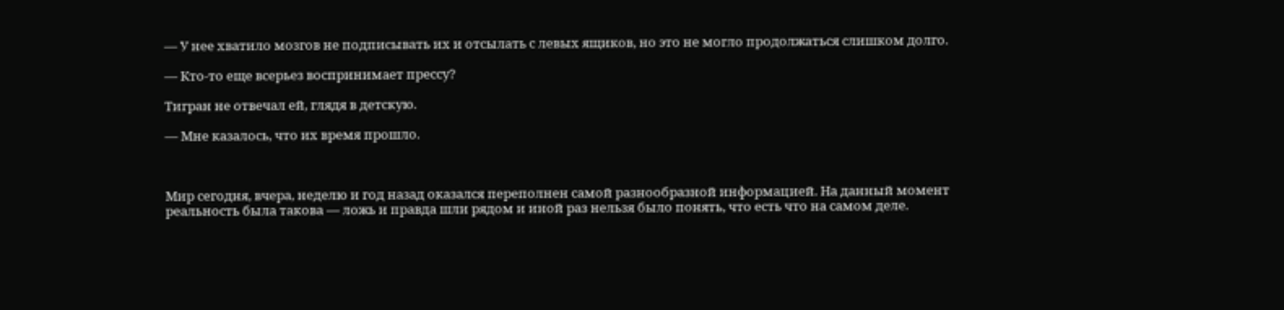— У нее хватило мозгов не подписывать их и отсылать с левых ящиков, но это не могло продолжаться слишком долго.

— Кто-то еще всерьез воспринимает прессу?

Тигран не отвечал ей, глядя в детскую.

— Мне казалось, что их время прошло.



Мир сегодня, вчера, неделю и год назад оказался переполнен самой разнообразной информацией. На данный момент реальность была такова — ложь и правда шли рядом и иной раз нельзя было понять, что есть что на самом деле.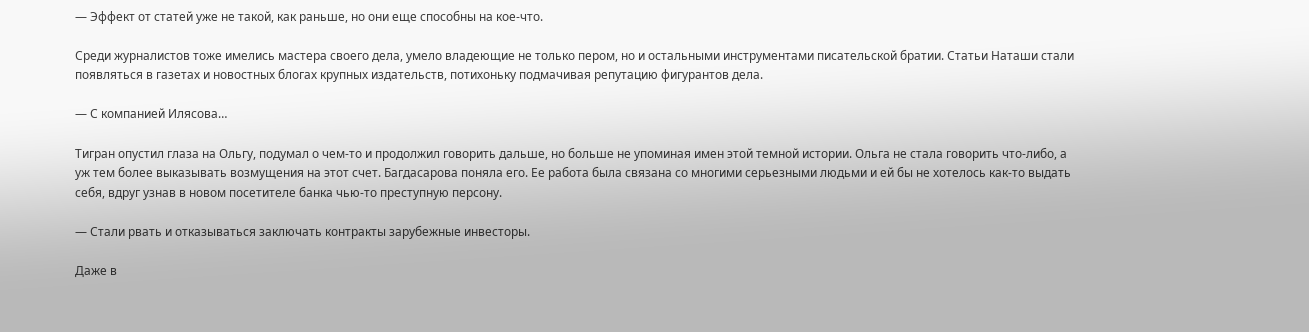— Эффект от статей уже не такой, как раньше, но они еще способны на кое-что.

Среди журналистов тоже имелись мастера своего дела, умело владеющие не только пером, но и остальными инструментами писательской братии. Статьи Наташи стали появляться в газетах и новостных блогах крупных издательств, потихоньку подмачивая репутацию фигурантов дела.

— С компанией Илясова…

Тигран опустил глаза на Ольгу, подумал о чем-то и продолжил говорить дальше, но больше не упоминая имен этой темной истории. Ольга не стала говорить что-либо, а уж тем более выказывать возмущения на этот счет. Багдасарова поняла его. Ее работа была связана со многими серьезными людьми и ей бы не хотелось как-то выдать себя, вдруг узнав в новом посетителе банка чью-то преступную персону.

— Стали рвать и отказываться заключать контракты зарубежные инвесторы.

Даже в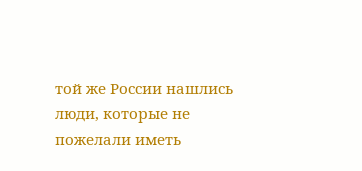той же России нашлись люди, которые не пожелали иметь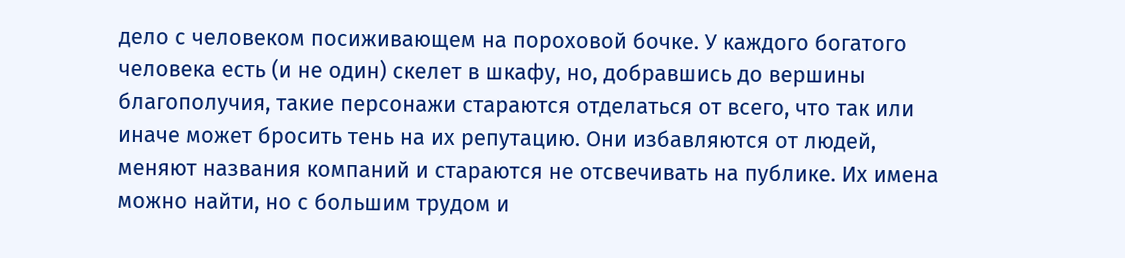дело с человеком посиживающем на пороховой бочке. У каждого богатого человека есть (и не один) скелет в шкафу, но, добравшись до вершины благополучия, такие персонажи стараются отделаться от всего, что так или иначе может бросить тень на их репутацию. Они избавляются от людей, меняют названия компаний и стараются не отсвечивать на публике. Их имена можно найти, но с большим трудом и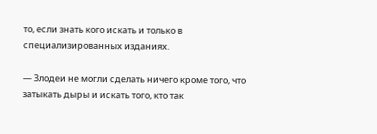то, если знать кого искать и только в специализированных изданиях.

— Злодеи не могли сделать ничего кроме того, что затыкать дыры и искать того, кто так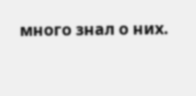много знал о них.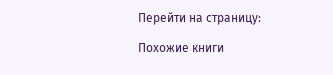Перейти на страницу:

Похожие книги